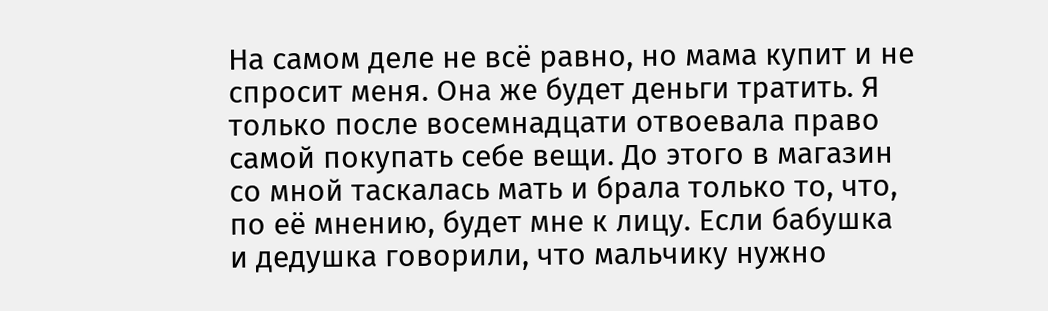На самом деле не всё равно, но мама купит и не спросит меня. Она же будет деньги тратить. Я только после восемнадцати отвоевала право самой покупать себе вещи. До этого в магазин со мной таскалась мать и брала только то, что, по её мнению, будет мне к лицу. Если бабушка и дедушка говорили, что мальчику нужно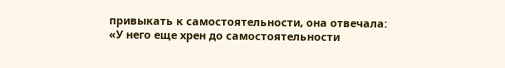привыкать к самостоятельности, она отвечала: «У него еще хрен до самостоятельности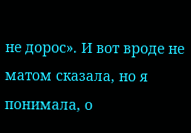не дорос». И вот вроде не матом сказала, но я понимала, о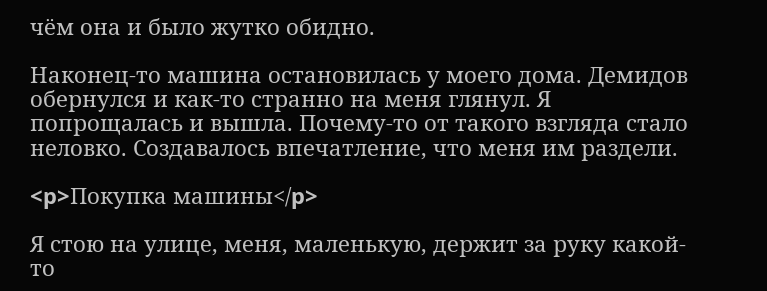чём она и было жутко обидно.

Наконец-то машина остановилась у моего дома. Демидов обернулся и как-то странно на меня глянул. Я попрощалась и вышла. Почему-то от такого взгляда стало неловко. Создавалось впечатление, что меня им раздели.

<p>Покупка машины</p>

Я стою на улице, меня, маленькую, держит за руку какой-то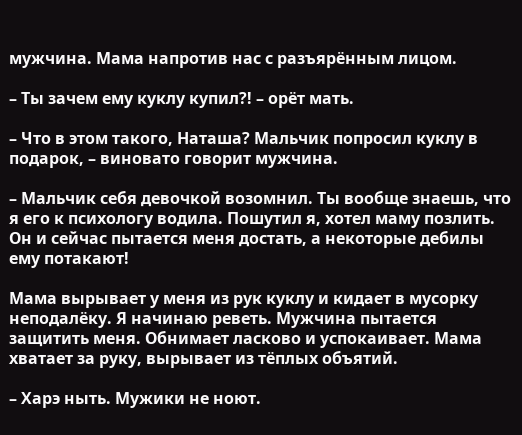мужчина. Мама напротив нас с разъярённым лицом.

– Ты зачем ему куклу купил?! – орёт мать.

– Что в этом такого, Наташа? Мальчик попросил куклу в подарок, – виновато говорит мужчина.

– Мальчик себя девочкой возомнил. Ты вообще знаешь, что я его к психологу водила. Пошутил я, хотел маму позлить. Он и сейчас пытается меня достать, а некоторые дебилы ему потакают!

Мама вырывает у меня из рук куклу и кидает в мусорку неподалёку. Я начинаю реветь. Мужчина пытается защитить меня. Обнимает ласково и успокаивает. Мама хватает за руку, вырывает из тёплых объятий.

– Харэ ныть. Мужики не ноют.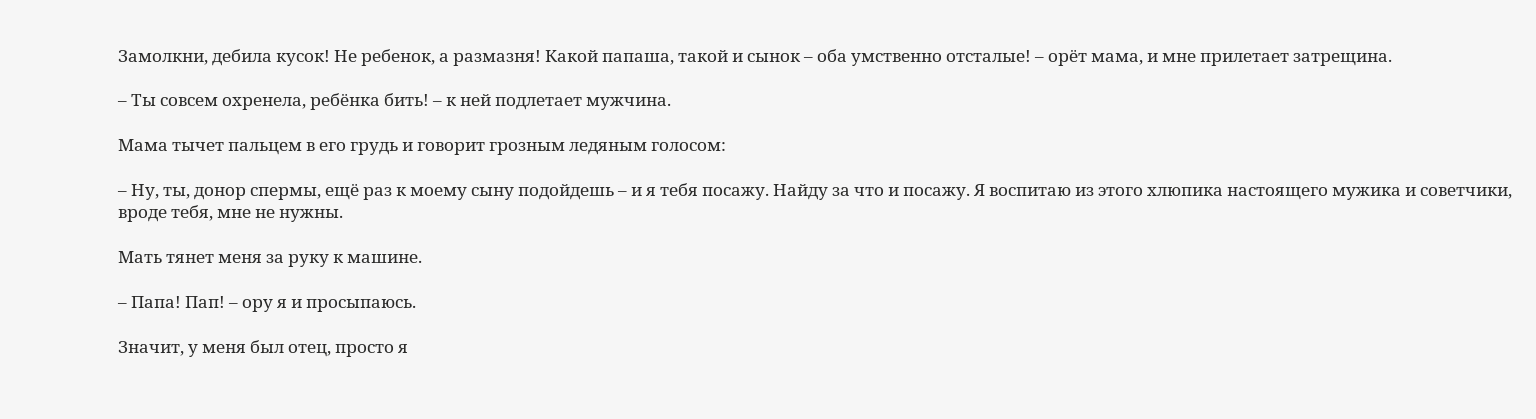Замолкни, дебила кусок! Не ребенок, а размазня! Какой папаша, такой и сынок – оба умственно отсталые! – орёт мама, и мне прилетает затрещина.

– Ты совсем охренела, ребёнка бить! – к ней подлетает мужчина.

Мама тычет пальцем в его грудь и говорит грозным ледяным голосом:

– Ну, ты, донор спермы, ещё раз к моему сыну подойдешь – и я тебя посажу. Найду за что и посажу. Я воспитаю из этого хлюпика настоящего мужика и советчики, вроде тебя, мне не нужны.

Мать тянет меня за руку к машине.

– Папа! Пап! – ору я и просыпаюсь.

Значит, у меня был отец, просто я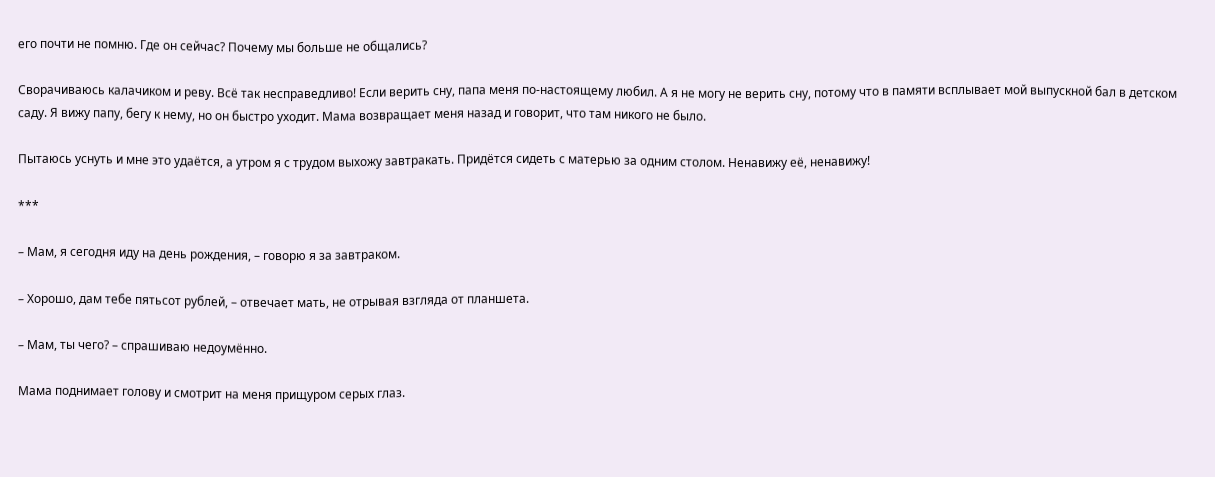его почти не помню. Где он сейчас? Почему мы больше не общались?

Сворачиваюсь калачиком и реву. Всё так несправедливо! Если верить сну, папа меня по-настоящему любил. А я не могу не верить сну, потому что в памяти всплывает мой выпускной бал в детском саду. Я вижу папу, бегу к нему, но он быстро уходит. Мама возвращает меня назад и говорит, что там никого не было.

Пытаюсь уснуть и мне это удаётся, а утром я с трудом выхожу завтракать. Придётся сидеть с матерью за одним столом. Ненавижу её, ненавижу!

***

– Мам, я сегодня иду на день рождения, – говорю я за завтраком.

– Хорошо, дам тебе пятьсот рублей, – отвечает мать, не отрывая взгляда от планшета.

– Мам, ты чего? – спрашиваю недоумённо.

Мама поднимает голову и смотрит на меня прищуром серых глаз.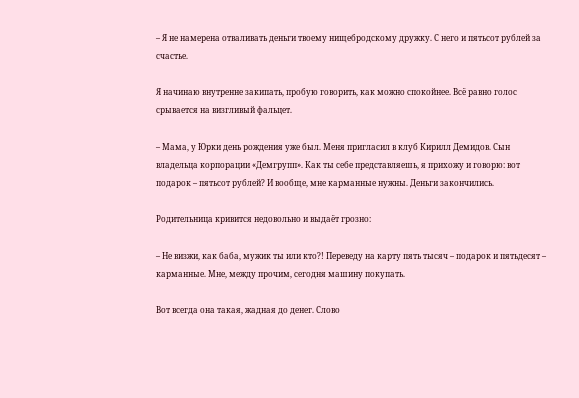– Я не намерена отваливать деньги твоему нищебродскому дружку. С него и пятьсот рублей за счастье.

Я начинаю внутренне закипать, пробую говорить, как можно спокойнее. Всё равно голос срывается на визгливый фальцет.

– Мама, у Юрки день рождения уже был. Меня пригласил в клуб Кирилл Демидов. Сын владельца корпорации «Демгрупп». Как ты себе представляешь, я прихожу и говорю: вот подарок – пятьсот рублей? И вообще, мне карманные нужны. Деньги закончились.

Родительница кривится недовольно и выдаёт грозно:

– Не визжи, как баба, мужик ты или кто?! Переведу на карту пять тысяч – подарок и пятьдесят – карманные. Мне, между прочим, сегодня машину покупать.

Вот всегда она такая, жадная до денег. Слово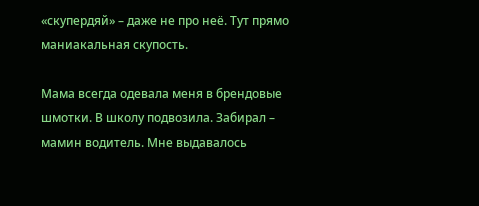«скупердяй» – даже не про неё. Тут прямо маниакальная скупость.

Мама всегда одевала меня в брендовые шмотки. В школу подвозила. Забирал – мамин водитель. Мне выдавалось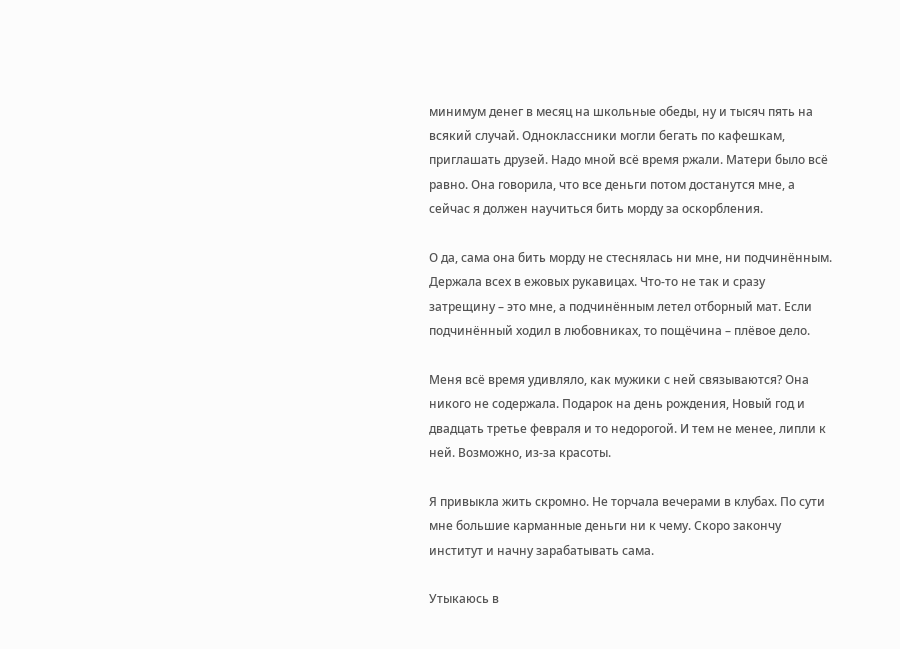минимум денег в месяц на школьные обеды, ну и тысяч пять на всякий случай. Одноклассники могли бегать по кафешкам, приглашать друзей. Надо мной всё время ржали. Матери было всё равно. Она говорила, что все деньги потом достанутся мне, а сейчас я должен научиться бить морду за оскорбления.

О да, сама она бить морду не стеснялась ни мне, ни подчинённым. Держала всех в ежовых рукавицах. Что-то не так и сразу затрещину – это мне, а подчинённым летел отборный мат. Если подчинённый ходил в любовниках, то пощёчина – плёвое дело.

Меня всё время удивляло, как мужики с ней связываются? Она никого не содержала. Подарок на день рождения, Новый год и двадцать третье февраля и то недорогой. И тем не менее, липли к ней. Возможно, из-за красоты.

Я привыкла жить скромно. Не торчала вечерами в клубах. По сути мне большие карманные деньги ни к чему. Скоро закончу институт и начну зарабатывать сама.

Утыкаюсь в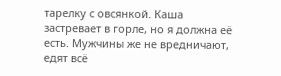тарелку с овсянкой. Каша застревает в горле, но я должна её есть. Мужчины же не вредничают, едят всё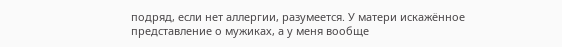подряд, если нет аллергии, разумеется. У матери искажённое представление о мужиках, а у меня вообще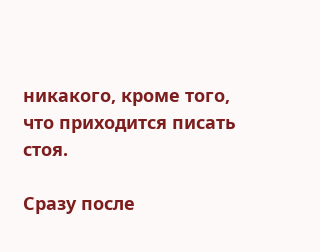никакого, кроме того, что приходится писать стоя.

Сразу после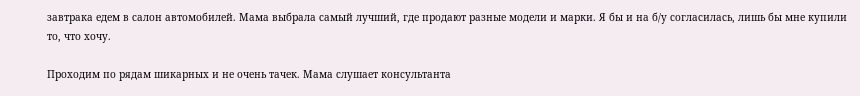завтрака едем в салон автомобилей. Мама выбрала самый лучший, где продают разные модели и марки. Я бы и на б/у согласилась, лишь бы мне купили то, что хочу.

Проходим по рядам шикарных и не очень тачек. Мама слушает консультанта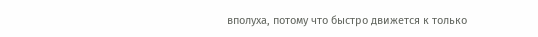вполуха, потому что быстро движется к только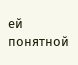ей понятной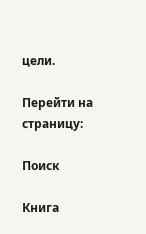цели.

Перейти на страницу:

Поиск

Книга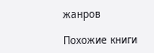жанров

Похожие книги